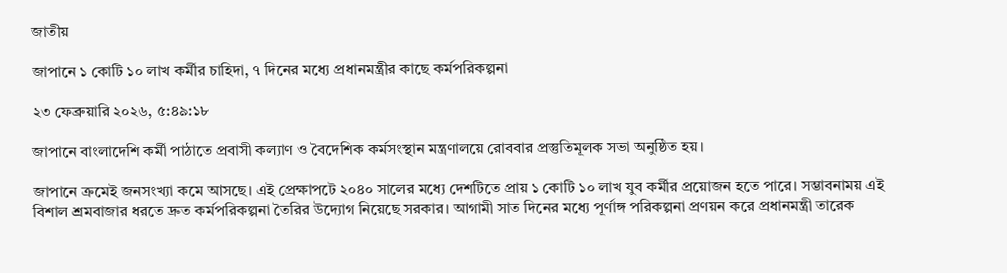জাতীয়

জাপানে ১ কোটি ১০ লাখ কর্মীর চাহিদা, ৭ দিনের মধ্যে প্রধানমন্ত্রীর কাছে কর্মপরিকল্পনা

২৩ ফেব্রুয়ারি ২০২৬, ৫:৪৯:১৮

জাপানে বাংলাদেশি কর্মী পাঠাতে প্রবাসী কল্যাণ ও বৈদেশিক কর্মসংস্থান মন্ত্রণালয়ে রোববার প্রস্তুতিমূলক সভা অনুষ্ঠিত হয়।

জাপানে ক্রমেই জনসংখ্যা কমে আসছে। এই প্রেক্ষাপটে ২০৪০ সালের মধ্যে দেশটিতে প্রায় ১ কোটি ১০ লাখ যুব কর্মীর প্রয়োজন হতে পারে। সম্ভাবনাময় এই বিশাল শ্রমবাজার ধরতে দ্রুত কর্মপরিকল্পনা তৈরির উদ্যোগ নিয়েছে সরকার। আগামী সাত দিনের মধ্যে পূর্ণাঙ্গ পরিকল্পনা প্রণয়ন করে প্রধানমন্ত্রী তারেক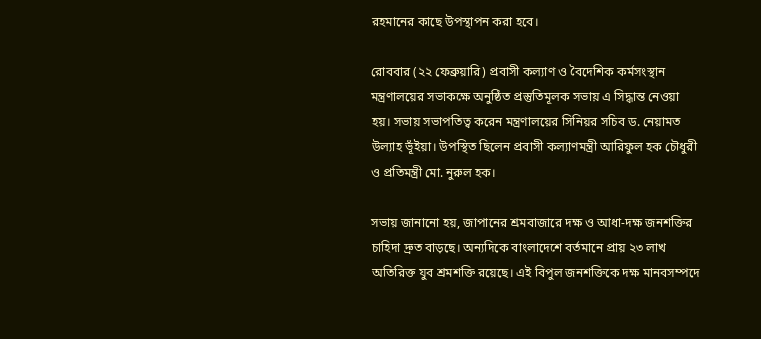রহমানের কাছে উপস্থাপন করা হবে।

রোববার (২২ ফেব্রুয়ারি) প্রবাসী কল্যাণ ও বৈদেশিক কর্মসংস্থান মন্ত্রণালয়ের সভাকক্ষে অনুষ্ঠিত প্রস্তুতিমূলক সভায় এ সিদ্ধান্ত নেওয়া হয়। সভায় সভাপতিত্ব করেন মন্ত্রণালয়ের সিনিয়র সচিব ড. নেয়ামত উল্যাহ ভূঁইয়া। উপস্থিত ছিলেন প্রবাসী কল্যাণমন্ত্রী আরিফুল হক চৌধুরী ও প্রতিমন্ত্রী মো. নুরুল হক।

সভায় জানানো হয়, জাপানের শ্রমবাজারে দক্ষ ও আধা-দক্ষ জনশক্তির চাহিদা দ্রুত বাড়ছে। অন্যদিকে বাংলাদেশে বর্তমানে প্রায় ২৩ লাখ অতিরিক্ত যুব শ্রমশক্তি রয়েছে। এই বিপুল জনশক্তিকে দক্ষ মানবসম্পদে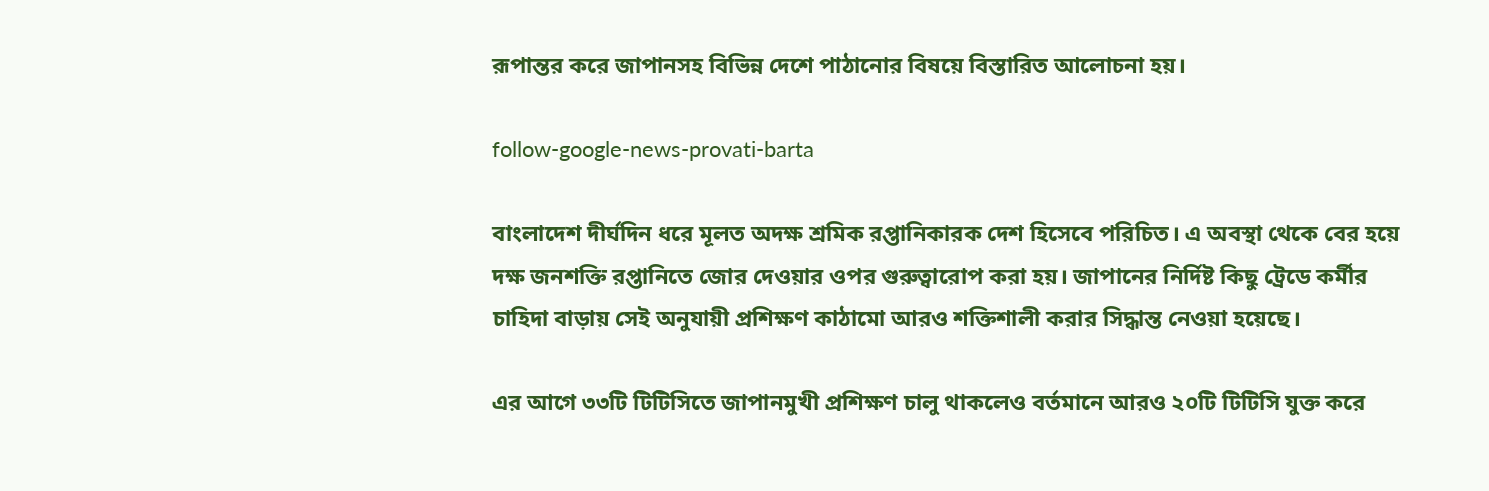রূপান্তর করে জাপানসহ বিভিন্ন দেশে পাঠানোর বিষয়ে বিস্তারিত আলোচনা হয়।

follow-google-news-provati-barta

বাংলাদেশ দীর্ঘদিন ধরে মূলত অদক্ষ শ্রমিক রপ্তানিকারক দেশ হিসেবে পরিচিত। এ অবস্থা থেকে বের হয়ে দক্ষ জনশক্তি রপ্তানিতে জোর দেওয়ার ওপর গুরুত্বারোপ করা হয়। জাপানের নির্দিষ্ট কিছু ট্রেডে কর্মীর চাহিদা বাড়ায় সেই অনুযায়ী প্রশিক্ষণ কাঠামো আরও শক্তিশালী করার সিদ্ধান্ত নেওয়া হয়েছে।

এর আগে ৩৩টি টিটিসিতে জাপানমুখী প্রশিক্ষণ চালু থাকলেও বর্তমানে আরও ২০টি টিটিসি যুক্ত করে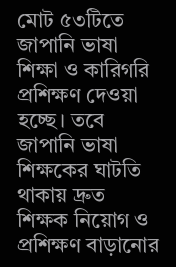মোট ৫৩টিতে জাপানি ভাষা শিক্ষা ও কারিগরি প্রশিক্ষণ দেওয়া হচ্ছে। তবে জাপানি ভাষা শিক্ষকের ঘাটতি থাকায় দ্রুত শিক্ষক নিয়োগ ও প্রশিক্ষণ বাড়ানোর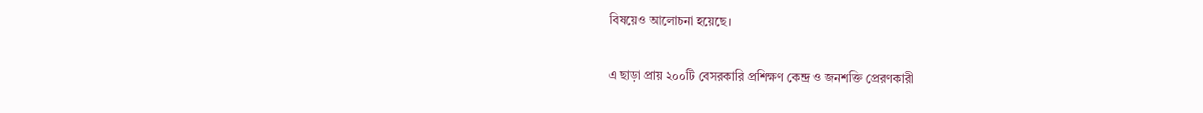বিষয়েও আলোচনা হয়েছে।

এ ছাড়া প্রায় ২০০টি বেসরকারি প্রশিক্ষণ কেন্দ্র ও জনশক্তি প্রেরণকারী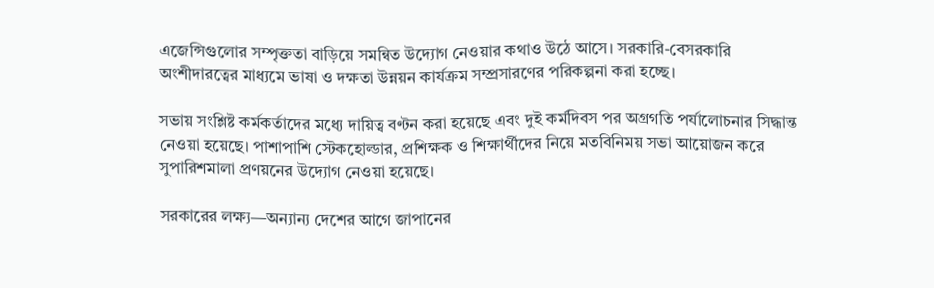এজেন্সিগুলোর সম্পৃক্ততা বাড়িয়ে সমন্বিত উদ্যোগ নেওয়ার কথাও উঠে আসে। সরকারি-বেসরকারি অংশীদারত্বের মাধ্যমে ভাষা ও দক্ষতা উন্নয়ন কার্যক্রম সম্প্রসারণের পরিকল্পনা করা হচ্ছে।

সভায় সংশ্লিষ্ট কর্মকর্তাদের মধ্যে দায়িত্ব বণ্টন করা হয়েছে এবং দুই কর্মদিবস পর অগ্রগতি পর্যালোচনার সিদ্ধান্ত নেওয়া হয়েছে। পাশাপাশি স্টেকহোল্ডার, প্রশিক্ষক ও শিক্ষার্থীদের নিয়ে মতবিনিময় সভা আয়োজন করে সুপারিশমালা প্রণয়নের উদ্যোগ নেওয়া হয়েছে।

সরকারের লক্ষ্য—অন্যান্য দেশের আগে জাপানের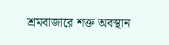শ্রমবাজারে শক্ত অবস্থান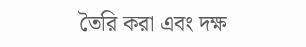তৈরি করা এবং দক্ষ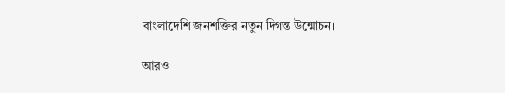বাংলাদেশি জনশক্তির নতুন দিগন্ত উন্মোচন।

আরও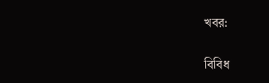খবর:

বিবিধ